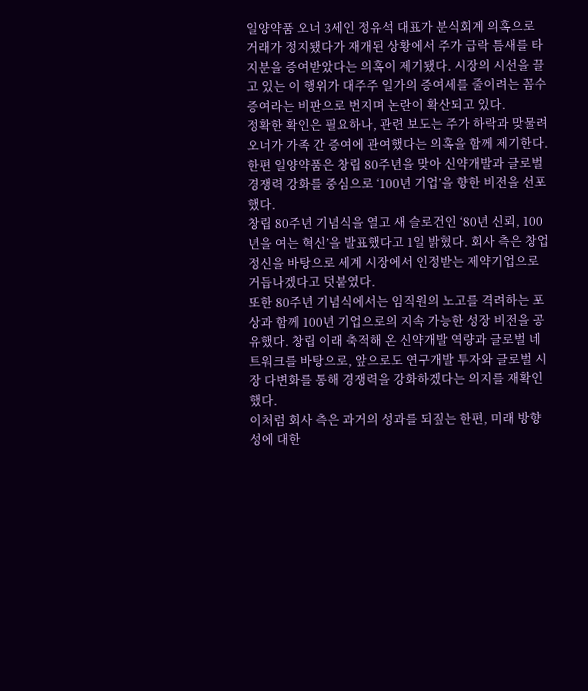일양약품 오너 3세인 정유석 대표가 분식회계 의혹으로 거래가 정지됐다가 재개된 상황에서 주가 급락 틈새를 타 지분을 증여받았다는 의혹이 제기됐다. 시장의 시선을 끌고 있는 이 행위가 대주주 일가의 증여세를 줄이려는 꼼수 증여라는 비판으로 번지며 논란이 확산되고 있다.
정확한 확인은 필요하나, 관련 보도는 주가 하락과 맞물려 오너가 가족 간 증여에 관여했다는 의혹을 함께 제기한다.한편 일양약품은 창립 80주년을 맞아 신약개발과 글로벌 경쟁력 강화를 중심으로 ‘100년 기업’을 향한 비전을 선포했다.
창립 80주년 기념식을 열고 새 슬로건인 ‘80년 신뢰, 100년을 여는 혁신’을 발표했다고 1일 밝혔다. 회사 측은 창업정신을 바탕으로 세계 시장에서 인정받는 제약기업으로 거듭나겠다고 덧붙였다.
또한 80주년 기념식에서는 임직원의 노고를 격려하는 포상과 함께 100년 기업으로의 지속 가능한 성장 비전을 공유했다. 창립 이래 축적해 온 신약개발 역량과 글로벌 네트워크를 바탕으로, 앞으로도 연구개발 투자와 글로벌 시장 다변화를 통해 경쟁력을 강화하겠다는 의지를 재확인했다.
이처럼 회사 측은 과거의 성과를 되짚는 한편, 미래 방향성에 대한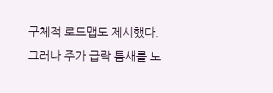구체적 로드맵도 제시했다. 그러나 주가 급락 틈새를 노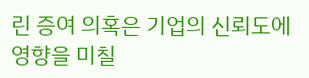린 증여 의혹은 기업의 신뢰도에 영향을 미칠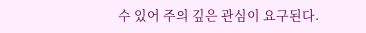수 있어 주의 깊은 관심이 요구된다.